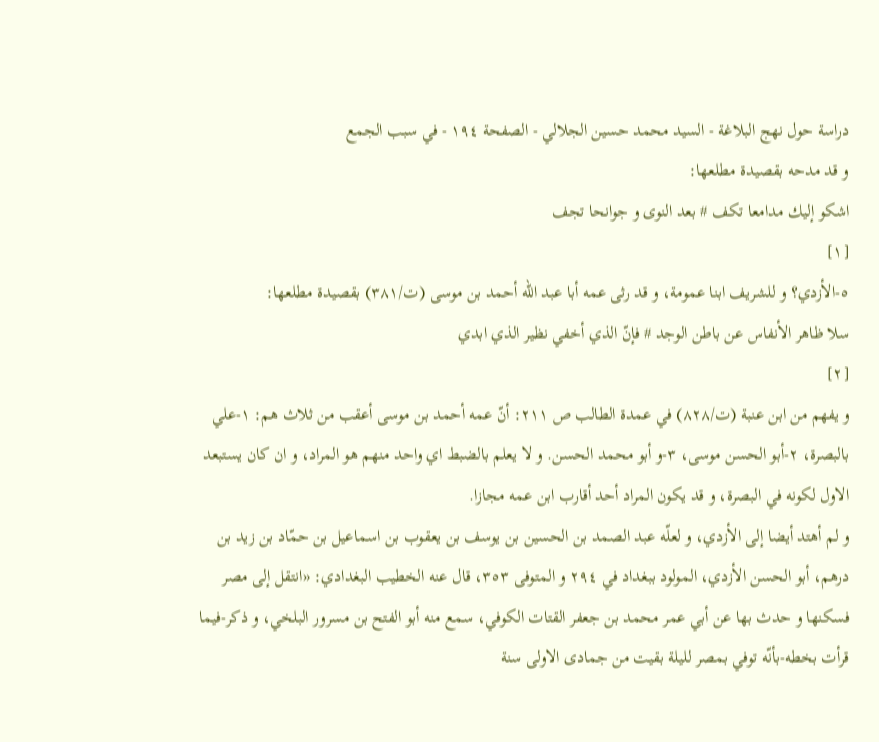دراسة حول نهج البلاغة - السيد محمد حسين الجلالي - الصفحة ١٩٤ - في سبب الجمع
و قد مدحه بقصيدة مطلعها:
اشكو إليك مدامعا تكف # بعد النوى و جوانحا تجف
[١]
٥-الأزدي؟ و للشريف ابنا عمومة، و قد رثى عمه أبا عبد اللّه أحمد بن موسى (ت/٣٨١) بقصيدة مطلعها:
سلا ظاهر الأنفاس عن باطن الوجد # فإنّ الذي أخفي نظير الذي ابدي
[٢]
و يفهم من ابن عنبة (ت/٨٢٨) في عمدة الطالب ص ٢١١: أنّ عمه أحمد بن موسى أعقب من ثلاث هم: ١-علي بالبصرة، ٢-أبو الحسن موسى، ٣-و أبو محمد الحسن. و لا يعلم بالضبط اي واحد منهم هو المراد، و ان كان يستبعد الاول لكونه في البصرة، و قد يكون المراد أحد أقارب ابن عمه مجازا.
و لم أهتد أيضا إلى الأزدي، و لعلّه عبد الصمد بن الحسين بن يوسف بن يعقوب بن اسماعيل بن حمّاد بن زيد بن درهم، أبو الحسن الأزدي، المولود ببغداد في ٢٩٤ و المتوفى ٣٥٣، قال عنه الخطيب البغدادي: «انتقل إلى مصر فسكنها و حدث بها عن أبي عمر محمد بن جعفر القتات الكوفي، سمع منه أبو الفتح بن مسرور البلخي، و ذكر-فيما قرأت بخطه-بأنّه توفي بمصر لليلة بقيت من جمادى الاولى سنة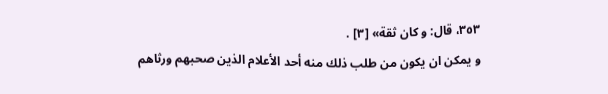٣٥٣، قال: و كان ثقة» [٣] .
و يمكن ان يكون من طلب ذلك منه أحد الأعلام الذين صحبهم ورثاهم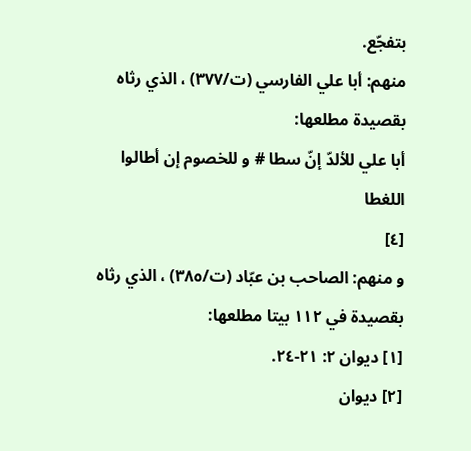بتفجّع.
منهم: أبا علي الفارسي (ت/٣٧٧) ، الذي رثاه بقصيدة مطلعها:
أبا علي للألدّ إنّ سطا # و للخصوم إن أطالوا اللغطا
[٤]
و منهم: الصاحب بن عبّاد (ت/٣٨٥) ، الذي رثاه بقصيدة في ١١٢ بيتا مطلعها:
[١] ديوان ٢: ٢١-٢٤.
[٢] ديوان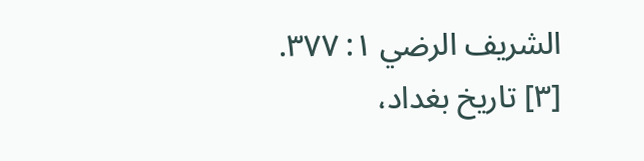الشريف الرضي ١: ٣٧٧.
[٣] تاريخ بغداد،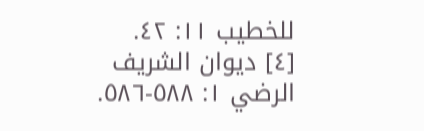للخطيب ١١: ٤٢.
[٤] ديوان الشريف الرضي ١: ٥٨٨-٥٨٦.